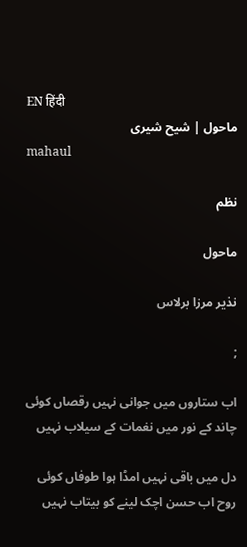EN हिंदी
ماحول | شیح شیری
mahaul

نظم

ماحول

نذیر مرزا برلاس

;

اب ستاروں میں جوانی نہیں رقصاں کوئی
چاند کے نور میں نغمات کے سیلاب نہیں

دل میں باقی نہیں امڈا ہوا طوفاں کوئی
روح اب حسن اچک لینے کو بیتاب نہیں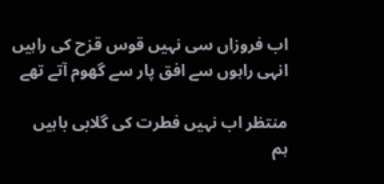اب فروزاں سی نہیں قوس قزح کی راہیں
انہی راہوں سے افق پار سے گھوم آتے تھے

منتظر اب نہیں فطرت کی گلابی باہیں
ہم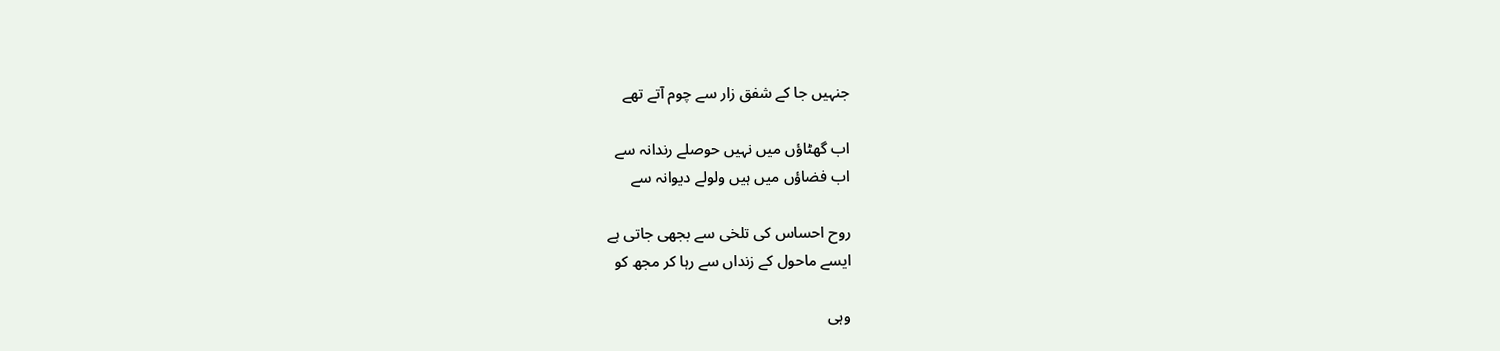جنہیں جا کے شفق زار سے چوم آتے تھے

اب گھٹاؤں میں نہیں حوصلے رندانہ سے
اب فضاؤں میں ہیں ولولے دیوانہ سے

روح احساس کی تلخی سے بجھی جاتی ہے
ایسے ماحول کے زنداں سے رہا کر مجھ کو

وہی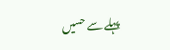پہلے سے حسیں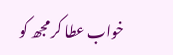خواب عطا کر مجھ کو